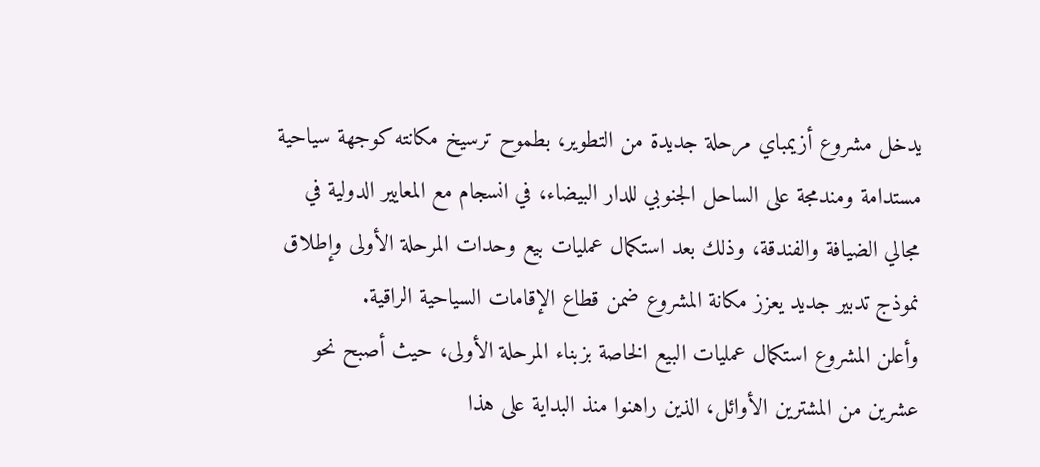يدخل مشروع أزيمباي مرحلة جديدة من التطوير، بطموح ترسيخ مكانته كوجهة سياحية مستدامة ومندمجة على الساحل الجنوبي للدار البيضاء، في انسجام مع المعايير الدولية في مجالي الضيافة والفندقة، وذلك بعد استكمال عمليات بيع وحدات المرحلة الأولى وإطلاق نموذج تدبير جديد يعزز مكانة المشروع ضمن قطاع الإقامات السياحية الراقية.
وأعلن المشروع استكمال عمليات البيع الخاصة بزبناء المرحلة الأولى، حيث أصبح نحو عشرين من المشترين الأوائل، الذين راهنوا منذ البداية على هذا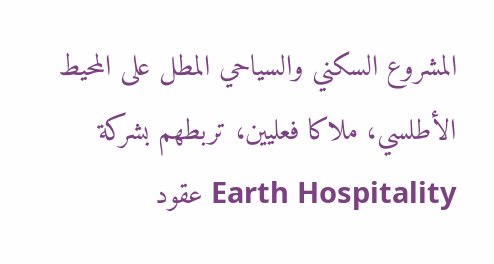المشروع السكني والسياحي المطل على المحيط الأطلسي، ملاكا فعليين، تربطهم بشركة Earth Hospitality عقود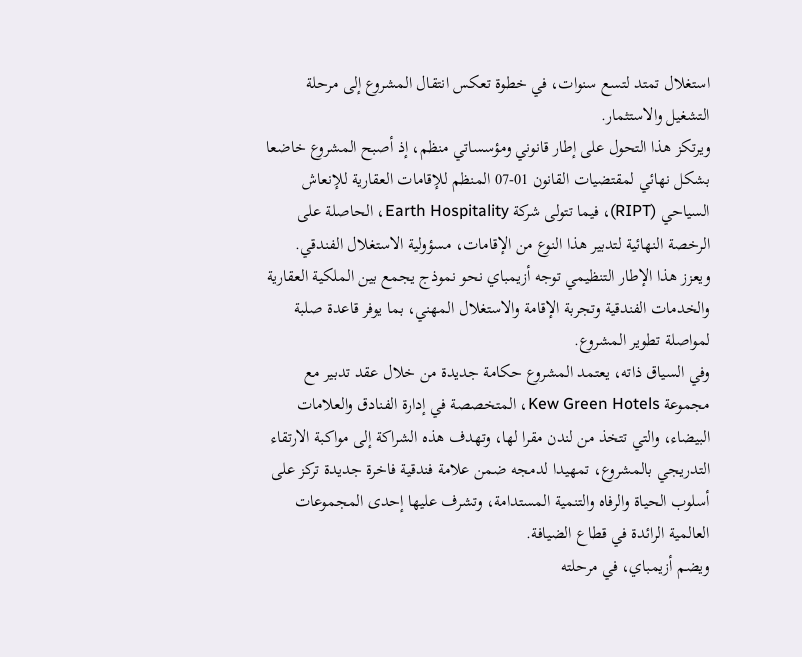استغلال تمتد لتسع سنوات، في خطوة تعكس انتقال المشروع إلى مرحلة التشغيل والاستثمار.
ويرتكز هذا التحول على إطار قانوني ومؤسساتي منظم، إذ أصبح المشروع خاضعا بشكل نهائي لمقتضيات القانون 01-07 المنظم للإقامات العقارية للإنعاش السياحي (RIPT)، فيما تتولى شركة Earth Hospitality، الحاصلة على الرخصة النهائية لتدبير هذا النوع من الإقامات، مسؤولية الاستغلال الفندقي.
ويعزز هذا الإطار التنظيمي توجه أزيمباي نحو نموذج يجمع بين الملكية العقارية والخدمات الفندقية وتجربة الإقامة والاستغلال المهني، بما يوفر قاعدة صلبة لمواصلة تطوير المشروع.
وفي السياق ذاته، يعتمد المشروع حكامة جديدة من خلال عقد تدبير مع مجموعة Kew Green Hotels، المتخصصة في إدارة الفنادق والعلامات البيضاء، والتي تتخذ من لندن مقرا لها، وتهدف هذه الشراكة إلى مواكبة الارتقاء التدريجي بالمشروع، تمهيدا لدمجه ضمن علامة فندقية فاخرة جديدة تركز على أسلوب الحياة والرفاه والتنمية المستدامة، وتشرف عليها إحدى المجموعات العالمية الرائدة في قطاع الضيافة.
ويضم أزيمباي، في مرحلته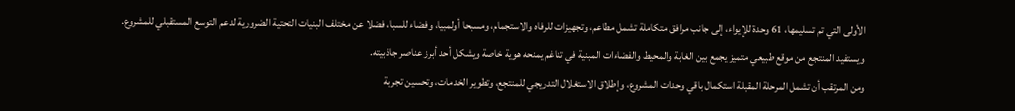الأولى التي تم تسليمها، 61 وحدة للإيواء، إلى جانب مرافق متكاملة تشمل مطاعم، وتجهيزات للرفاه والاستجمام، ومسبحا أولمبيا، وفضاء للسبا، فضلا عن مختلف البنيات التحتية الضرورية لدعم التوسع المستقبلي للمشروع.
ويستفيد المنتجع من موقع طبيعي متميز يجمع بين الغابة والمحيط والفضاءات المبنية في تناغم يمنحه هوية خاصة ويشكل أحد أبرز عناصر جاذبيته.
ومن المرتقب أن تشمل المرحلة المقبلة استكمال باقي وحدات المشروع، وإطلاق الاستغلال التدريجي للمنتجع، وتطوير الخدمات، وتحسين تجربة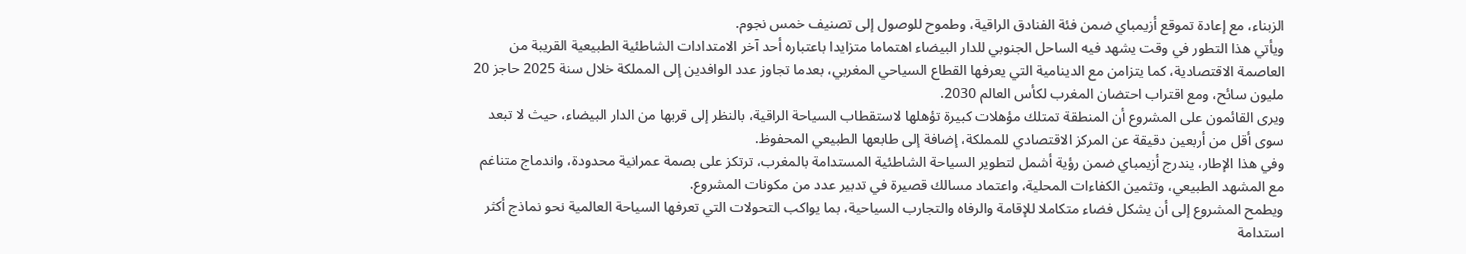الزبناء، مع إعادة تموقع أزيمباي ضمن فئة الفنادق الراقية، وطموح للوصول إلى تصنيف خمس نجوم.
ويأتي هذا التطور في وقت يشهد فيه الساحل الجنوبي للدار البيضاء اهتماما متزايدا باعتباره أحد آخر الامتدادات الشاطئية الطبيعية القريبة من العاصمة الاقتصادية، كما يتزامن مع الدينامية التي يعرفها القطاع السياحي المغربي، بعدما تجاوز عدد الوافدين إلى المملكة خلال سنة 2025 حاجز 20 مليون سائح، ومع اقتراب احتضان المغرب لكأس العالم 2030.
ويرى القائمون على المشروع أن المنطقة تمتلك مؤهلات كبيرة تؤهلها لاستقطاب السياحة الراقية، بالنظر إلى قربها من الدار البيضاء، حيث لا تبعد سوى أقل من أربعين دقيقة عن المركز الاقتصادي للمملكة، إضافة إلى طابعها الطبيعي المحفوظ.
وفي هذا الإطار، يندرج أزيمباي ضمن رؤية أشمل لتطوير السياحة الشاطئية المستدامة بالمغرب، ترتكز على بصمة عمرانية محدودة، واندماج متناغم مع المشهد الطبيعي، وتثمين الكفاءات المحلية، واعتماد مسالك قصيرة في تدبير عدد من مكونات المشروع.
ويطمح المشروع إلى أن يشكل فضاء متكاملا للإقامة والرفاه والتجارب السياحية، بما يواكب التحولات التي تعرفها السياحة العالمية نحو نماذج أكثر استدامة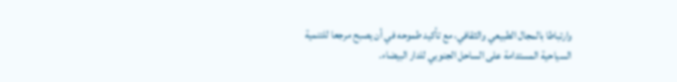وارتباطا بالمجال الطبيعي والثقافي، مع تأكيد طموحه في أن يصبح مرجعا للتنمية السياحية المستدامة على الساحل الجنوبي للدار البيضاء.